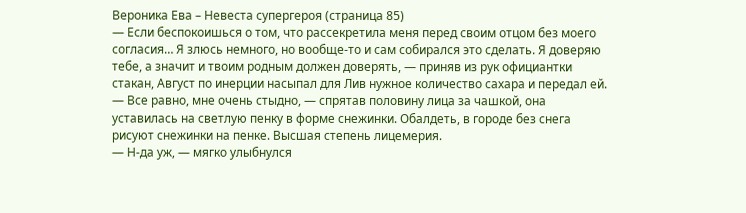Вероника Ева – Невеста супергероя (страница 85)
— Если беспокоишься о том, что рассекретила меня перед своим отцом без моего согласия… Я злюсь немного, но вообще-то и сам собирался это сделать. Я доверяю тебе, а значит и твоим родным должен доверять, — приняв из рук официантки стакан, Август по инерции насыпал для Лив нужное количество сахара и передал ей.
— Все равно, мне очень стыдно, — спрятав половину лица за чашкой, она уставилась на светлую пенку в форме снежинки. Обалдеть, в городе без снега рисуют снежинки на пенке. Высшая степень лицемерия.
— Н-да уж, — мягко улыбнулся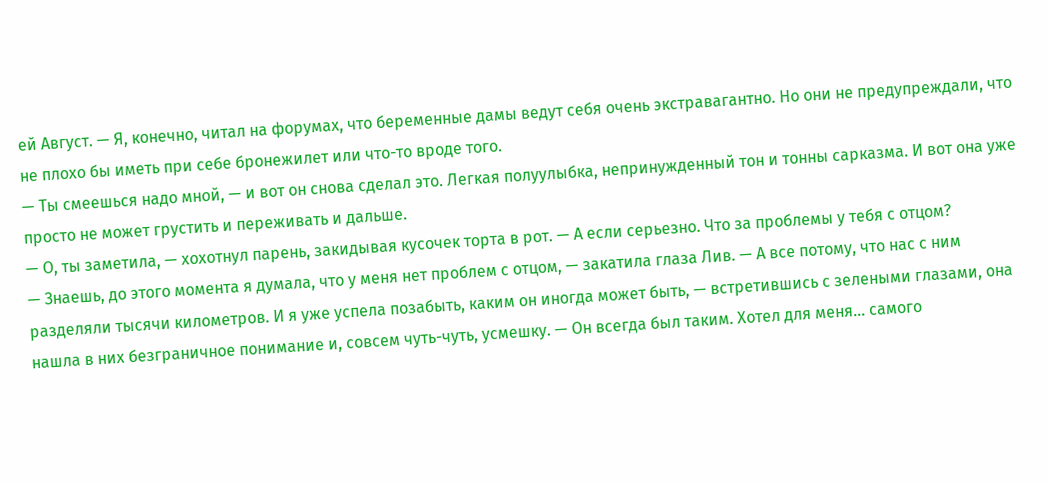ей Август. — Я, конечно, читал на форумах, что беременные дамы ведут себя очень экстравагантно. Но они не предупреждали, что не плохо бы иметь при себе бронежилет или что-то вроде того.
— Ты смеешься надо мной, — и вот он снова сделал это. Легкая полуулыбка, непринужденный тон и тонны сарказма. И вот она уже просто не может грустить и переживать и дальше.
— О, ты заметила, — хохотнул парень, закидывая кусочек торта в рот. — А если серьезно. Что за проблемы у тебя с отцом?
— Знаешь, до этого момента я думала, что у меня нет проблем с отцом, — закатила глаза Лив. — А все потому, что нас с ним разделяли тысячи километров. И я уже успела позабыть, каким он иногда может быть, — встретившись с зелеными глазами, она нашла в них безграничное понимание и, совсем чуть-чуть, усмешку. — Он всегда был таким. Хотел для меня… самого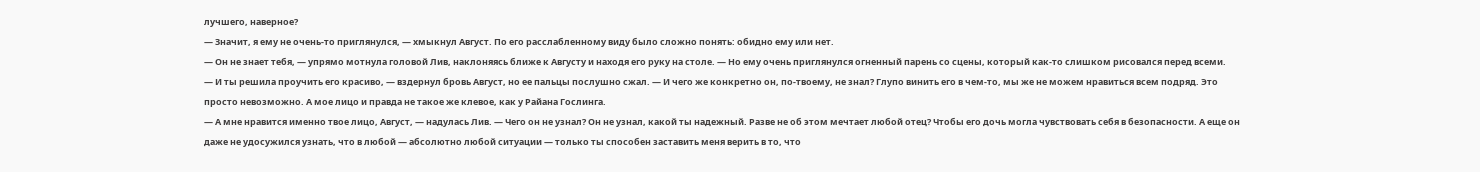лучшего, наверное?
— Значит, я ему не очень-то приглянулся, — хмыкнул Август. По его расслабленному виду было сложно понять: обидно ему или нет.
— Он не знает тебя, — упрямо мотнула головой Лив, наклоняясь ближе к Августу и находя его руку на столе. — Но ему очень приглянулся огненный парень со сцены, который как-то слишком рисовался перед всеми.
— И ты решила проучить его красиво, — вздернул бровь Август, но ее пальцы послушно сжал. — И чего же конкретно он, по-твоему, не знал? Глупо винить его в чем-то, мы же не можем нравиться всем подряд. Это просто невозможно. А мое лицо и правда не такое же клевое, как у Райана Гослинга.
— А мне нравится именно твое лицо, Август, — надулась Лив. — Чего он не узнал? Он не узнал, какой ты надежный. Разве не об этом мечтает любой отец? Чтобы его дочь могла чувствовать себя в безопасности. А еще он даже не удосужился узнать, что в любой — абсолютно любой ситуации — только ты способен заставить меня верить в то, что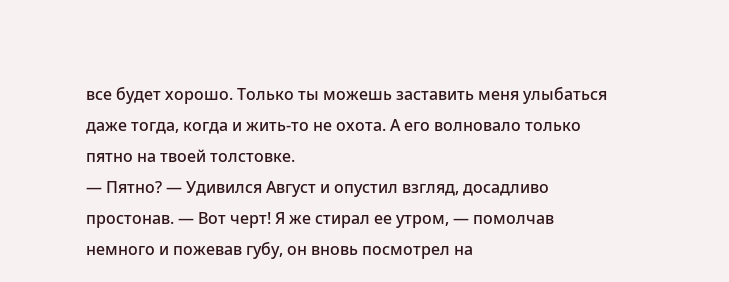все будет хорошо. Только ты можешь заставить меня улыбаться даже тогда, когда и жить-то не охота. А его волновало только пятно на твоей толстовке.
— Пятно? — Удивился Август и опустил взгляд, досадливо простонав. — Вот черт! Я же стирал ее утром, — помолчав немного и пожевав губу, он вновь посмотрел на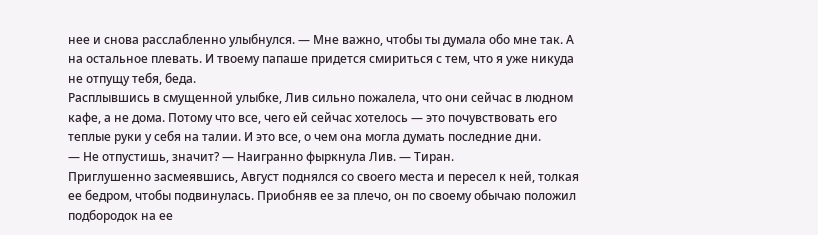нее и снова расслабленно улыбнулся. — Мне важно, чтобы ты думала обо мне так. А на остальное плевать. И твоему папаше придется смириться с тем, что я уже никуда не отпущу тебя, беда.
Расплывшись в смущенной улыбке, Лив сильно пожалела, что они сейчас в людном кафе, а не дома. Потому что все, чего ей сейчас хотелось — это почувствовать его теплые руки у себя на талии. И это все, о чем она могла думать последние дни.
— Не отпустишь, значит? — Наигранно фыркнула Лив. — Тиран.
Приглушенно засмеявшись, Август поднялся со своего места и пересел к ней, толкая ее бедром, чтобы подвинулась. Приобняв ее за плечо, он по своему обычаю положил подбородок на ее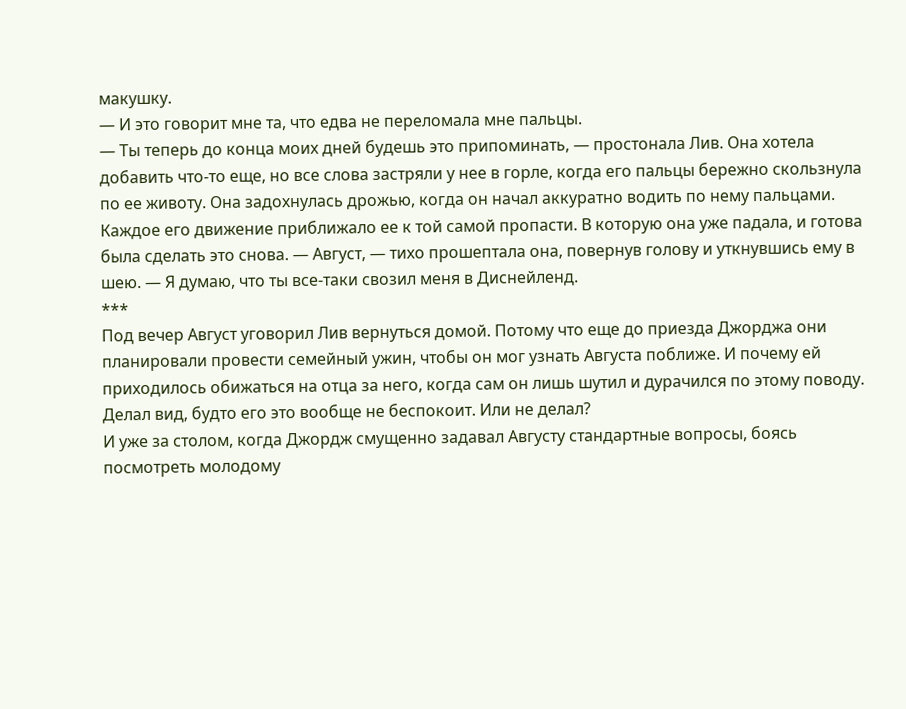макушку.
— И это говорит мне та, что едва не переломала мне пальцы.
— Ты теперь до конца моих дней будешь это припоминать, — простонала Лив. Она хотела добавить что-то еще, но все слова застряли у нее в горле, когда его пальцы бережно скользнула по ее животу. Она задохнулась дрожью, когда он начал аккуратно водить по нему пальцами. Каждое его движение приближало ее к той самой пропасти. В которую она уже падала, и готова была сделать это снова. — Август, — тихо прошептала она, повернув голову и уткнувшись ему в шею. — Я думаю, что ты все-таки свозил меня в Диснейленд.
***
Под вечер Август уговорил Лив вернуться домой. Потому что еще до приезда Джорджа они планировали провести семейный ужин, чтобы он мог узнать Августа поближе. И почему ей приходилось обижаться на отца за него, когда сам он лишь шутил и дурачился по этому поводу. Делал вид, будто его это вообще не беспокоит. Или не делал?
И уже за столом, когда Джордж смущенно задавал Августу стандартные вопросы, боясь посмотреть молодому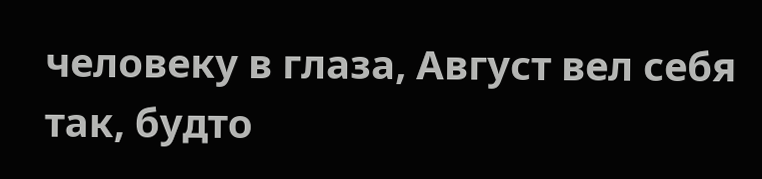человеку в глаза, Август вел себя так, будто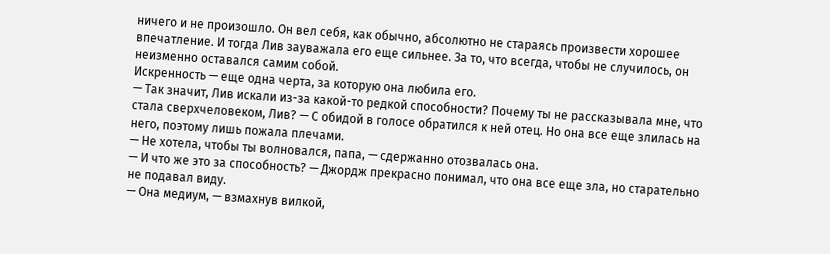ничего и не произошло. Он вел себя, как обычно, абсолютно не стараясь произвести хорошее впечатление. И тогда Лив зауважала его еще сильнее. За то, что всегда, чтобы не случилось, он неизменно оставался самим собой.
Искренность — еще одна черта, за которую она любила его.
— Так значит, Лив искали из-за какой-то редкой способности? Почему ты не рассказывала мне, что стала сверхчеловеком, Лив? — С обидой в голосе обратился к ней отец. Но она все еще злилась на него, поэтому лишь пожала плечами.
— Не хотела, чтобы ты волновался, папа, — сдержанно отозвалась она.
— И что же это за способность? — Джордж прекрасно понимал, что она все еще зла, но старательно не подавал виду.
— Она медиум, — взмахнув вилкой,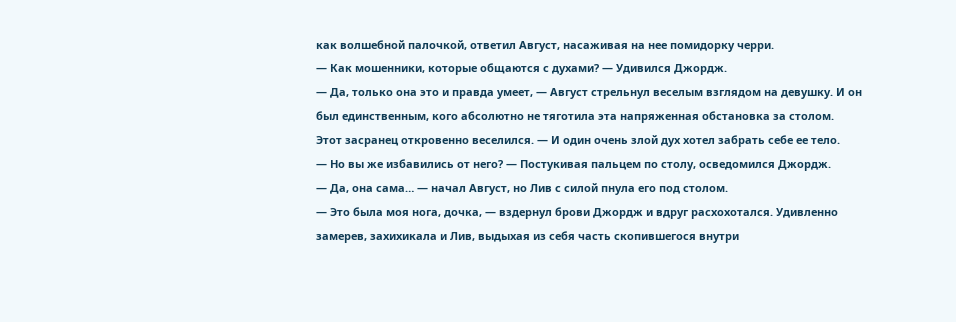как волшебной палочкой, ответил Август, насаживая на нее помидорку черри.
— Как мошенники, которые общаются с духами? — Удивился Джордж.
— Да, только она это и правда умеет, — Август стрельнул веселым взглядом на девушку. И он был единственным, кого абсолютно не тяготила эта напряженная обстановка за столом. Этот засранец откровенно веселился. — И один очень злой дух хотел забрать себе ее тело.
— Но вы же избавились от него? — Постукивая пальцем по столу, осведомился Джордж.
— Да, она сама… — начал Август, но Лив с силой пнула его под столом.
— Это была моя нога, дочка, — вздернул брови Джордж и вдруг расхохотался. Удивленно замерев, захихикала и Лив, выдыхая из себя часть скопившегося внутри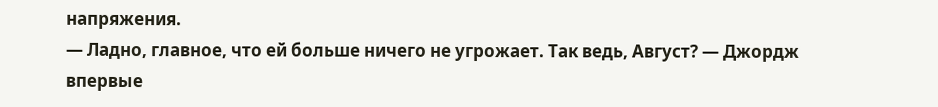напряжения.
— Ладно, главное, что ей больше ничего не угрожает. Так ведь, Август? — Джордж впервые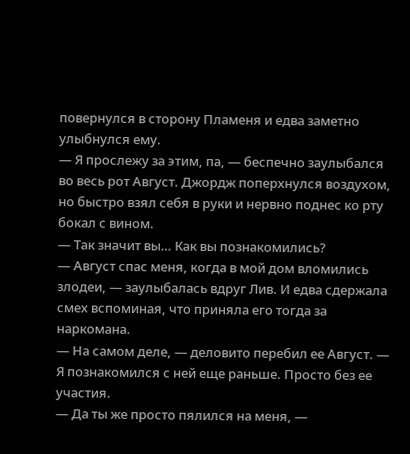повернулся в сторону Пламеня и едва заметно улыбнулся ему.
— Я прослежу за этим, па, — беспечно заулыбался во весь рот Август. Джордж поперхнулся воздухом, но быстро взял себя в руки и нервно поднес ко рту бокал с вином.
— Так значит вы… Как вы познакомились?
— Август спас меня, когда в мой дом вломились злодеи, — заулыбалась вдруг Лив. И едва сдержала смех вспоминая, что приняла его тогда за наркомана.
— На самом деле, — деловито перебил ее Август. — Я познакомился с ней еще раньше. Просто без ее участия.
— Да ты же просто пялился на меня, —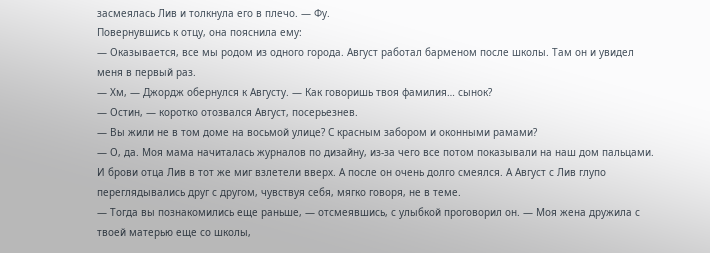засмеялась Лив и толкнула его в плечо. — Фу.
Повернувшись к отцу, она пояснила ему:
— Оказывается, все мы родом из одного города. Август работал барменом после школы. Там он и увидел меня в первый раз.
— Хм, — Джордж обернулся к Августу. — Как говоришь твоя фамилия… сынок?
— Остин, — коротко отозвался Август, посерьезнев.
— Вы жили не в том доме на восьмой улице? С красным забором и оконными рамами?
— О, да. Моя мама начиталась журналов по дизайну, из-за чего все потом показывали на наш дом пальцами.
И брови отца Лив в тот же миг взлетели вверх. А после он очень долго смеялся. А Август с Лив глупо переглядывались друг с другом, чувствуя себя, мягко говоря, не в теме.
— Тогда вы познакомились еще раньше, — отсмеявшись, с улыбкой проговорил он. — Моя жена дружила с твоей матерью еще со школы,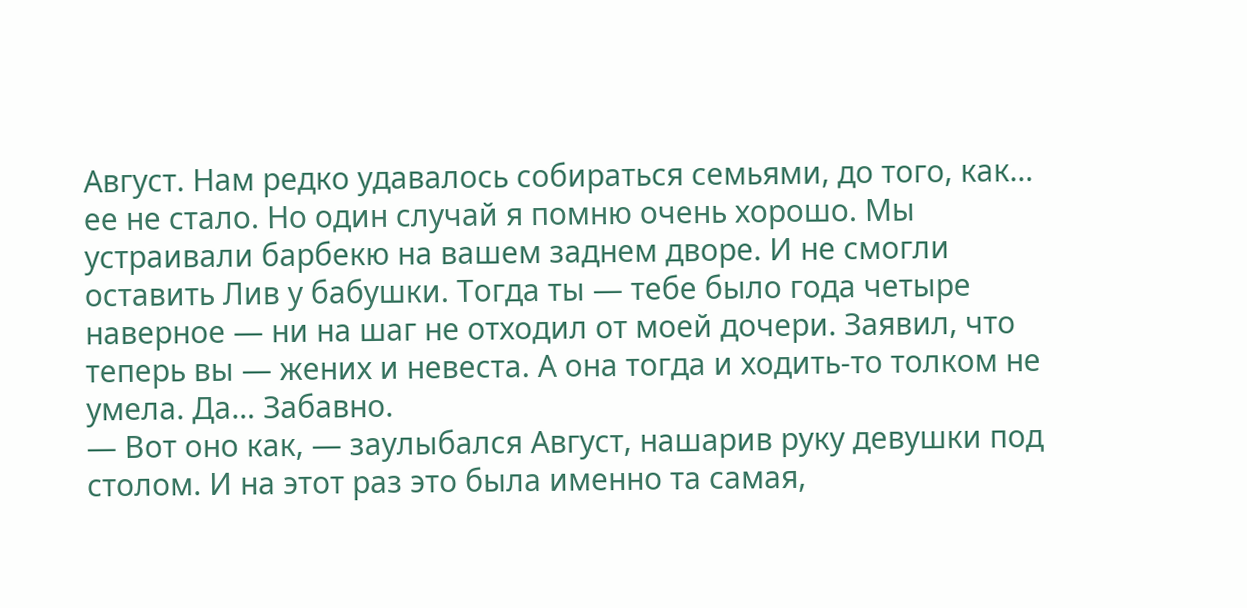Август. Нам редко удавалось собираться семьями, до того, как… ее не стало. Но один случай я помню очень хорошо. Мы устраивали барбекю на вашем заднем дворе. И не смогли оставить Лив у бабушки. Тогда ты — тебе было года четыре наверное — ни на шаг не отходил от моей дочери. Заявил, что теперь вы — жених и невеста. А она тогда и ходить-то толком не умела. Да… Забавно.
— Вот оно как, — заулыбался Август, нашарив руку девушки под столом. И на этот раз это была именно та самая,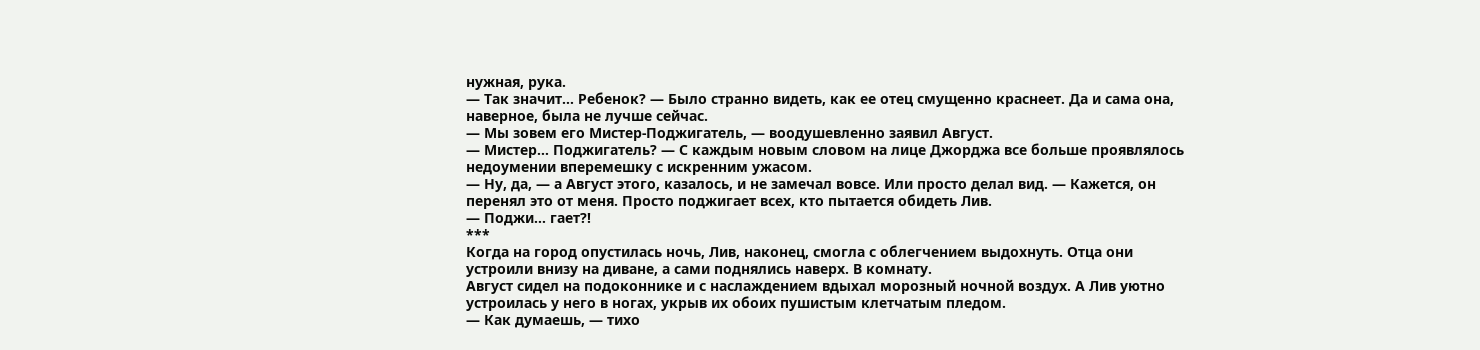нужная, рука.
— Так значит… Ребенок? — Было странно видеть, как ее отец смущенно краснеет. Да и сама она, наверное, была не лучше сейчас.
— Мы зовем его Мистер-Поджигатель, — воодушевленно заявил Август.
— Мистер… Поджигатель? — С каждым новым словом на лице Джорджа все больше проявлялось недоумении вперемешку с искренним ужасом.
— Ну, да, — а Август этого, казалось, и не замечал вовсе. Или просто делал вид. — Кажется, он перенял это от меня. Просто поджигает всех, кто пытается обидеть Лив.
— Поджи… гает?!
***
Когда на город опустилась ночь, Лив, наконец, смогла с облегчением выдохнуть. Отца они устроили внизу на диване, а сами поднялись наверх. В комнату.
Август сидел на подоконнике и с наслаждением вдыхал морозный ночной воздух. А Лив уютно устроилась у него в ногах, укрыв их обоих пушистым клетчатым пледом.
— Как думаешь, — тихо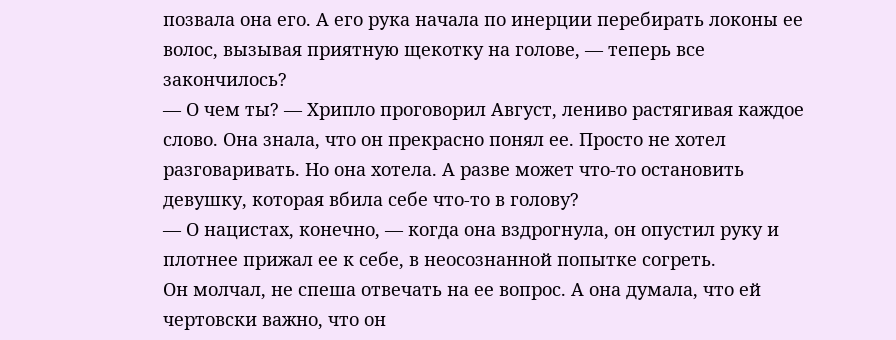позвала она его. А его рука начала по инерции перебирать локоны ее волос, вызывая приятную щекотку на голове, — теперь все закончилось?
— О чем ты? — Хрипло проговорил Август, лениво растягивая каждое слово. Она знала, что он прекрасно понял ее. Просто не хотел разговаривать. Но она хотела. А разве может что-то остановить девушку, которая вбила себе что-то в голову?
— О нацистах, конечно, — когда она вздрогнула, он опустил руку и плотнее прижал ее к себе, в неосознанной попытке согреть.
Он молчал, не спеша отвечать на ее вопрос. А она думала, что ей чертовски важно, что он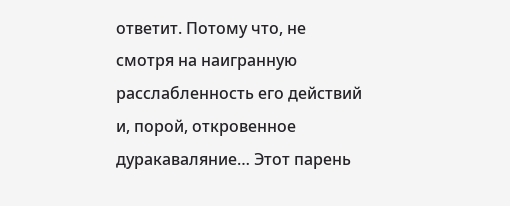ответит. Потому что, не смотря на наигранную расслабленность его действий и, порой, откровенное дуракаваляние… Этот парень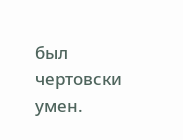был чертовски умен.